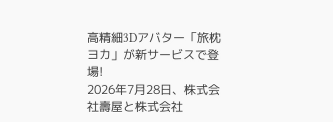高精細3Dアバター「旅枕ヨカ」が新サービスで登場!
2026年7月28日、株式会社壽屋と株式会社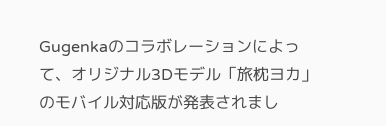Gugenkaのコラボレーションによって、オリジナル3Dモデル「旅枕ヨカ」のモバイル対応版が発表されまし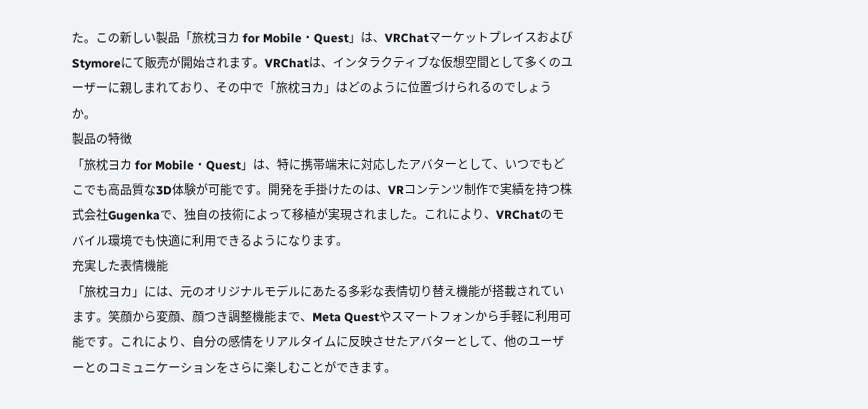た。この新しい製品「旅枕ヨカ for Mobile・Quest」は、VRChatマーケットプレイスおよびStymoreにて販売が開始されます。VRChatは、インタラクティブな仮想空間として多くのユーザーに親しまれており、その中で「旅枕ヨカ」はどのように位置づけられるのでしょうか。
製品の特徴
「旅枕ヨカ for Mobile・Quest」は、特に携帯端末に対応したアバターとして、いつでもどこでも高品質な3D体験が可能です。開発を手掛けたのは、VRコンテンツ制作で実績を持つ株式会社Gugenkaで、独自の技術によって移植が実現されました。これにより、VRChatのモバイル環境でも快適に利用できるようになります。
充実した表情機能
「旅枕ヨカ」には、元のオリジナルモデルにあたる多彩な表情切り替え機能が搭載されています。笑顔から変顔、顔つき調整機能まで、Meta Questやスマートフォンから手軽に利用可能です。これにより、自分の感情をリアルタイムに反映させたアバターとして、他のユーザーとのコミュニケーションをさらに楽しむことができます。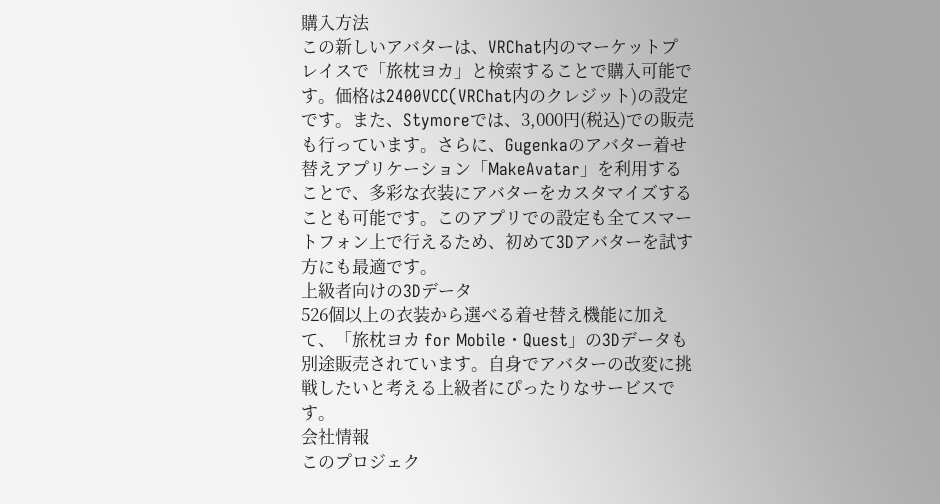購入方法
この新しいアバターは、VRChat内のマーケットプレイスで「旅枕ヨカ」と検索することで購入可能です。価格は2400VCC(VRChat内のクレジット)の設定です。また、Stymoreでは、3,000円(税込)での販売も行っています。さらに、Gugenkaのアバター着せ替えアプリケーション「MakeAvatar」を利用することで、多彩な衣装にアバターをカスタマイズすることも可能です。このアプリでの設定も全てスマートフォン上で行えるため、初めて3Dアバターを試す方にも最適です。
上級者向けの3Dデータ
526個以上の衣装から選べる着せ替え機能に加えて、「旅枕ヨカ for Mobile・Quest」の3Dデータも別途販売されています。自身でアバターの改変に挑戦したいと考える上級者にぴったりなサービスです。
会社情報
このプロジェク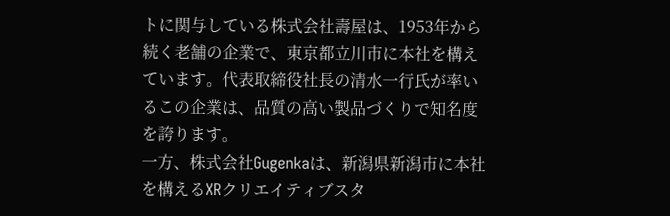トに関与している株式会社壽屋は、1953年から続く老舗の企業で、東京都立川市に本社を構えています。代表取締役社長の清水一行氏が率いるこの企業は、品質の高い製品づくりで知名度を誇ります。
一方、株式会社Gugenkaは、新潟県新潟市に本社を構えるXRクリエイティブスタ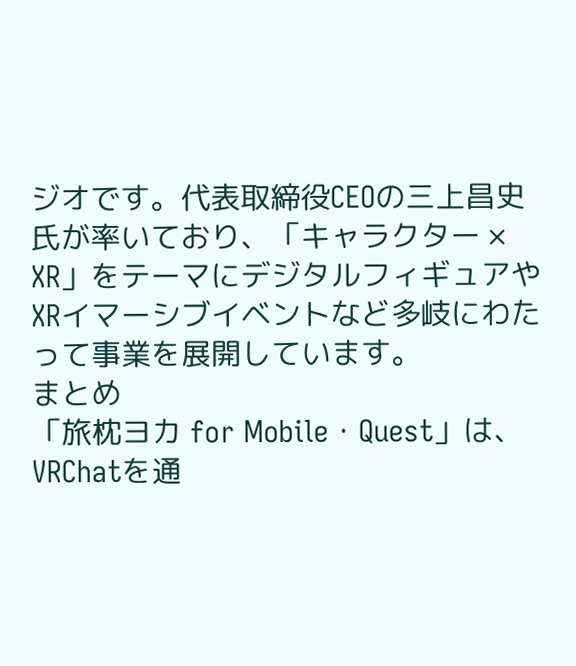ジオです。代表取締役CEOの三上昌史氏が率いており、「キャラクター × XR」をテーマにデジタルフィギュアやXRイマーシブイベントなど多岐にわたって事業を展開しています。
まとめ
「旅枕ヨカ for Mobile・Quest」は、VRChatを通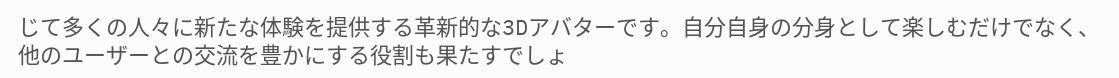じて多くの人々に新たな体験を提供する革新的な3Dアバターです。自分自身の分身として楽しむだけでなく、他のユーザーとの交流を豊かにする役割も果たすでしょ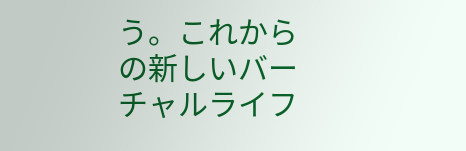う。これからの新しいバーチャルライフ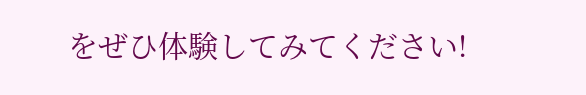をぜひ体験してみてください!